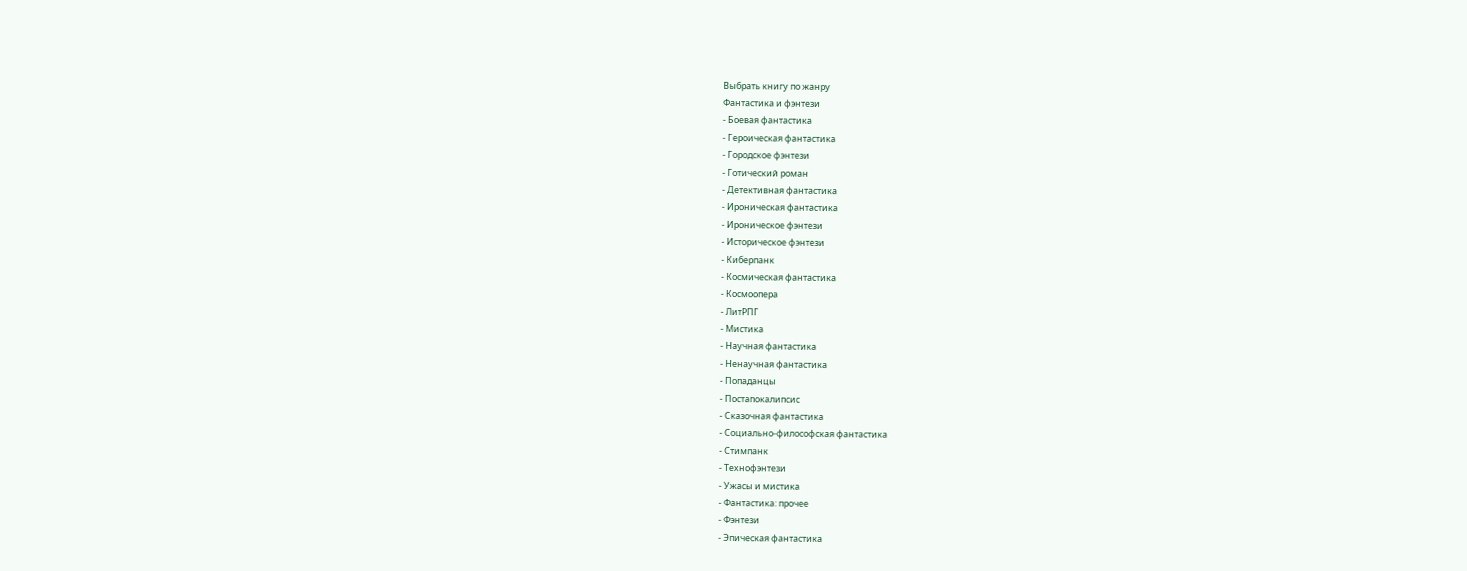Выбрать книгу по жанру
Фантастика и фэнтези
- Боевая фантастика
- Героическая фантастика
- Городское фэнтези
- Готический роман
- Детективная фантастика
- Ироническая фантастика
- Ироническое фэнтези
- Историческое фэнтези
- Киберпанк
- Космическая фантастика
- Космоопера
- ЛитРПГ
- Мистика
- Научная фантастика
- Ненаучная фантастика
- Попаданцы
- Постапокалипсис
- Сказочная фантастика
- Социально-философская фантастика
- Стимпанк
- Технофэнтези
- Ужасы и мистика
- Фантастика: прочее
- Фэнтези
- Эпическая фантастика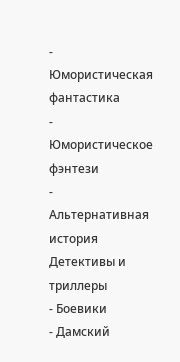- Юмористическая фантастика
- Юмористическое фэнтези
- Альтернативная история
Детективы и триллеры
- Боевики
- Дамский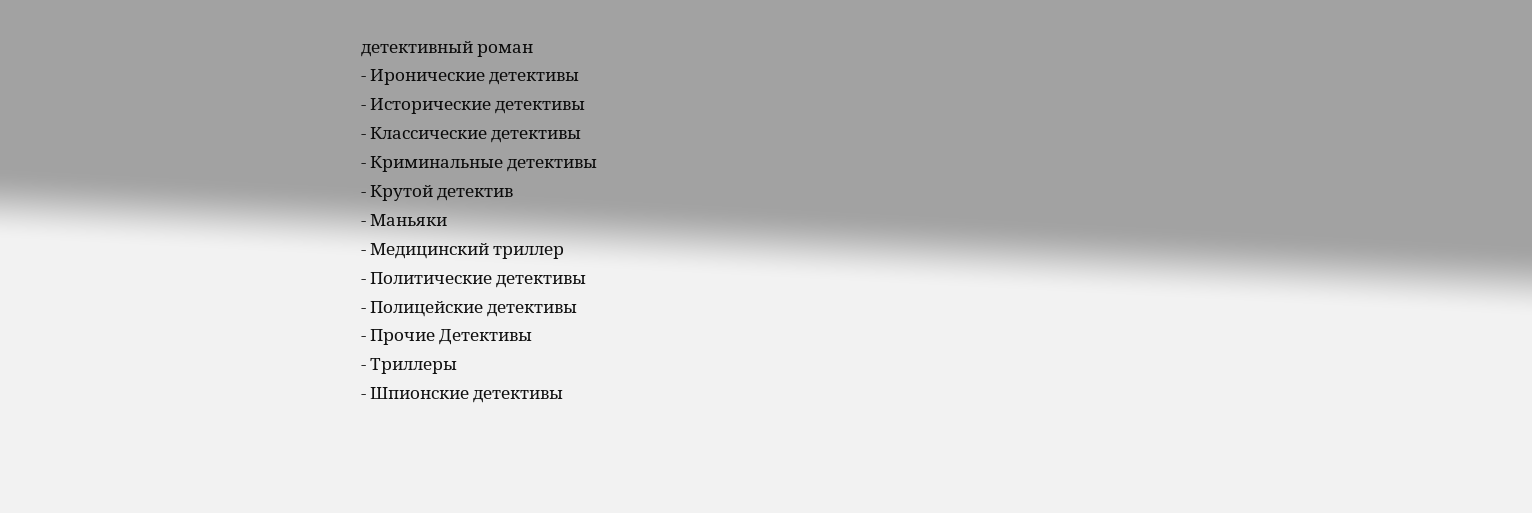детективный роман
- Иронические детективы
- Исторические детективы
- Классические детективы
- Криминальные детективы
- Крутой детектив
- Маньяки
- Медицинский триллер
- Политические детективы
- Полицейские детективы
- Прочие Детективы
- Триллеры
- Шпионские детективы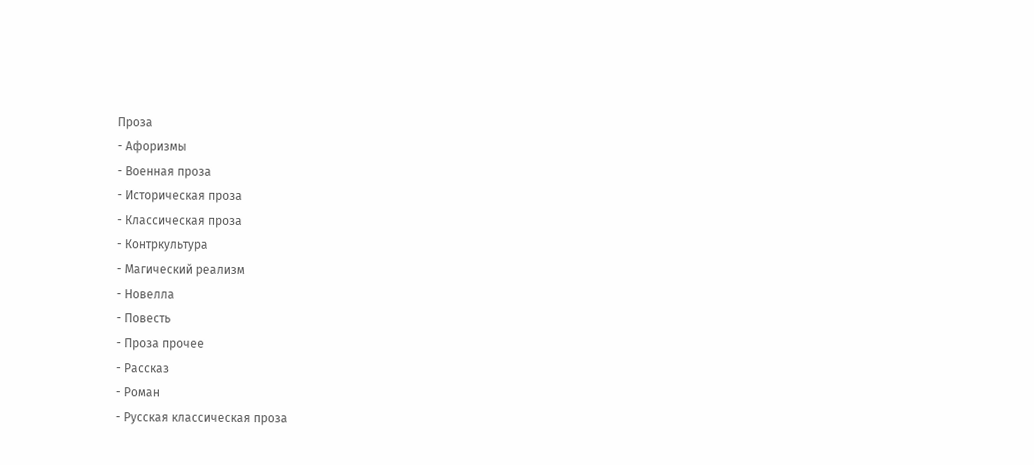Проза
- Афоризмы
- Военная проза
- Историческая проза
- Классическая проза
- Контркультура
- Магический реализм
- Новелла
- Повесть
- Проза прочее
- Рассказ
- Роман
- Русская классическая проза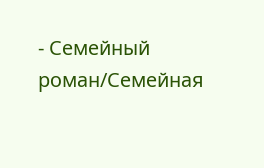- Семейный роман/Семейная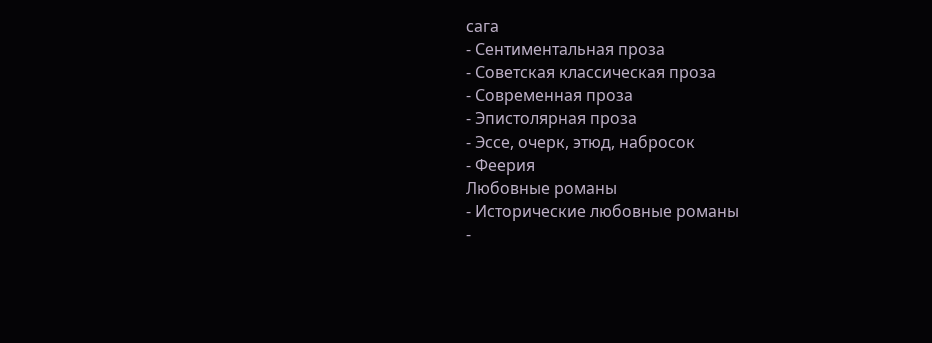сага
- Сентиментальная проза
- Советская классическая проза
- Современная проза
- Эпистолярная проза
- Эссе, очерк, этюд, набросок
- Феерия
Любовные романы
- Исторические любовные романы
-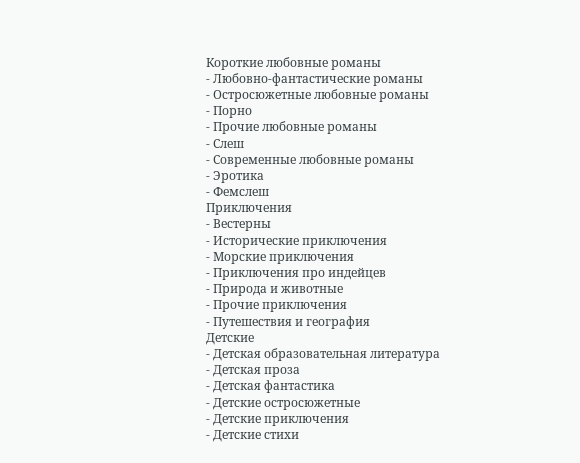Короткие любовные романы
- Любовно-фантастические романы
- Остросюжетные любовные романы
- Порно
- Прочие любовные романы
- Слеш
- Современные любовные романы
- Эротика
- Фемслеш
Приключения
- Вестерны
- Исторические приключения
- Морские приключения
- Приключения про индейцев
- Природа и животные
- Прочие приключения
- Путешествия и география
Детские
- Детская образовательная литература
- Детская проза
- Детская фантастика
- Детские остросюжетные
- Детские приключения
- Детские стихи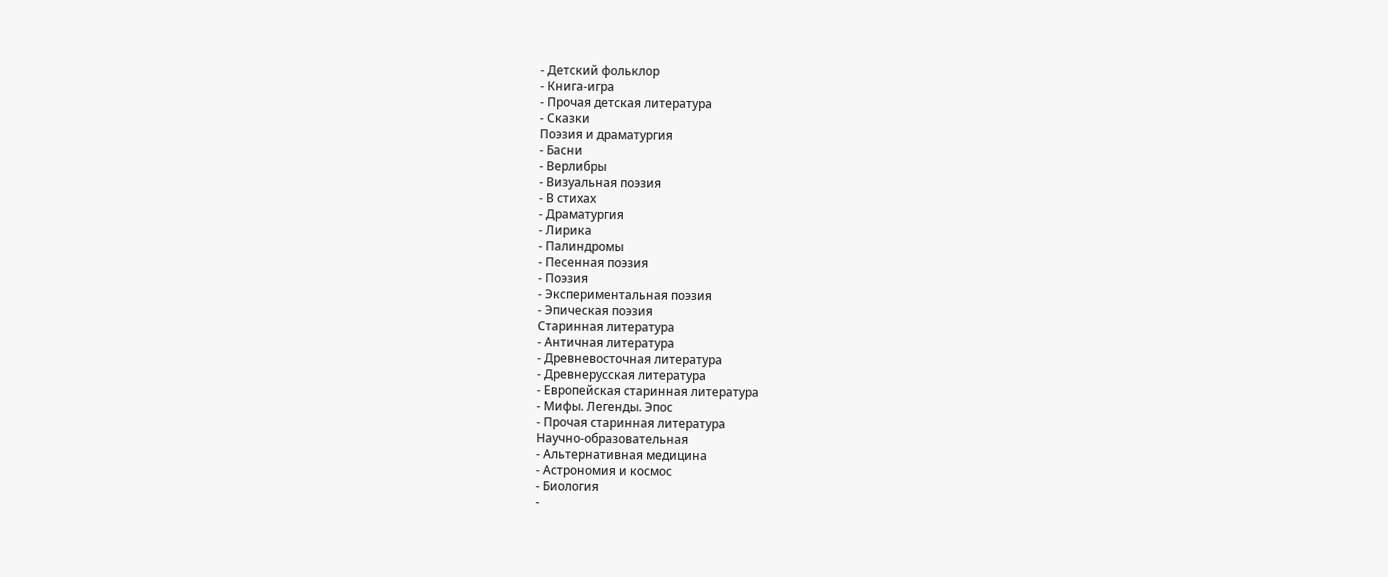- Детский фольклор
- Книга-игра
- Прочая детская литература
- Сказки
Поэзия и драматургия
- Басни
- Верлибры
- Визуальная поэзия
- В стихах
- Драматургия
- Лирика
- Палиндромы
- Песенная поэзия
- Поэзия
- Экспериментальная поэзия
- Эпическая поэзия
Старинная литература
- Античная литература
- Древневосточная литература
- Древнерусская литература
- Европейская старинная литература
- Мифы. Легенды. Эпос
- Прочая старинная литература
Научно-образовательная
- Альтернативная медицина
- Астрономия и космос
- Биология
-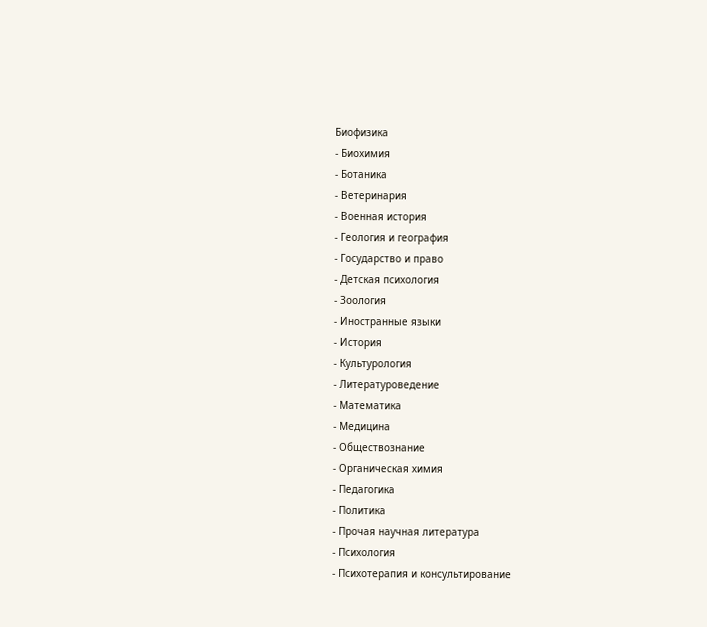Биофизика
- Биохимия
- Ботаника
- Ветеринария
- Военная история
- Геология и география
- Государство и право
- Детская психология
- Зоология
- Иностранные языки
- История
- Культурология
- Литературоведение
- Математика
- Медицина
- Обществознание
- Органическая химия
- Педагогика
- Политика
- Прочая научная литература
- Психология
- Психотерапия и консультирование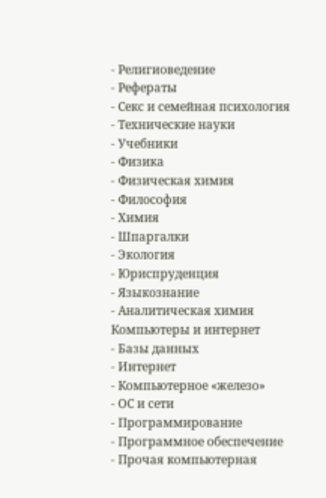- Религиоведение
- Рефераты
- Секс и семейная психология
- Технические науки
- Учебники
- Физика
- Физическая химия
- Философия
- Химия
- Шпаргалки
- Экология
- Юриспруденция
- Языкознание
- Аналитическая химия
Компьютеры и интернет
- Базы данных
- Интернет
- Компьютерное «железо»
- ОС и сети
- Программирование
- Программное обеспечение
- Прочая компьютерная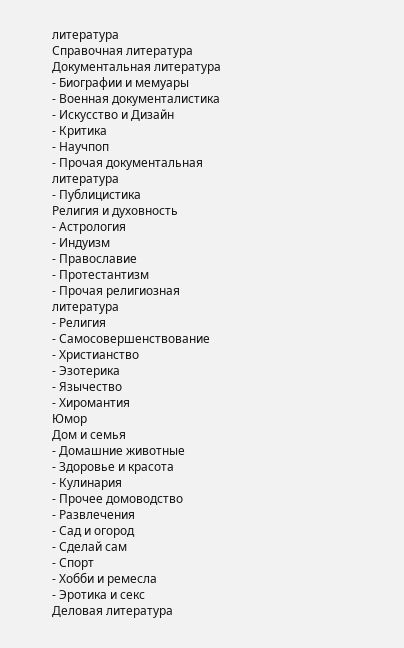литература
Справочная литература
Документальная литература
- Биографии и мемуары
- Военная документалистика
- Искусство и Дизайн
- Критика
- Научпоп
- Прочая документальная литература
- Публицистика
Религия и духовность
- Астрология
- Индуизм
- Православие
- Протестантизм
- Прочая религиозная литература
- Религия
- Самосовершенствование
- Христианство
- Эзотерика
- Язычество
- Хиромантия
Юмор
Дом и семья
- Домашние животные
- Здоровье и красота
- Кулинария
- Прочее домоводство
- Развлечения
- Сад и огород
- Сделай сам
- Спорт
- Хобби и ремесла
- Эротика и секс
Деловая литература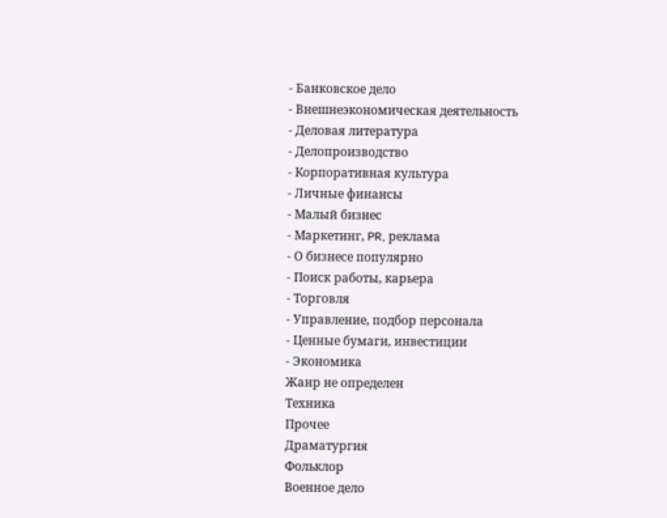- Банковское дело
- Внешнеэкономическая деятельность
- Деловая литература
- Делопроизводство
- Корпоративная культура
- Личные финансы
- Малый бизнес
- Маркетинг, PR, реклама
- О бизнесе популярно
- Поиск работы, карьера
- Торговля
- Управление, подбор персонала
- Ценные бумаги, инвестиции
- Экономика
Жанр не определен
Техника
Прочее
Драматургия
Фольклор
Военное дело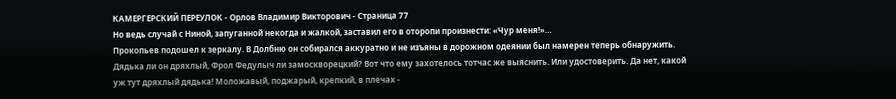КАМЕРГЕРСКИЙ ПЕРЕУЛОК - Орлов Владимир Викторович - Страница 77
Но ведь случай с Ниной, запуганной некогда и жалкой, заставил его в оторопи произнести: «Чур меня!»…
Прокопьев подошел к зеркалу. В Долбню он собирался аккуратно и не изъяны в дорожном одеянии был намерен теперь обнаружить. Дядька ли он дряхлый, Фрол Федулыч ли замоскворецкий? Вот что ему захотелось тотчас же выяснить. Или удостоверить. Да нет, какой уж тут дряхлый дядька! Моложавый, поджарый, крепкий, в плечах -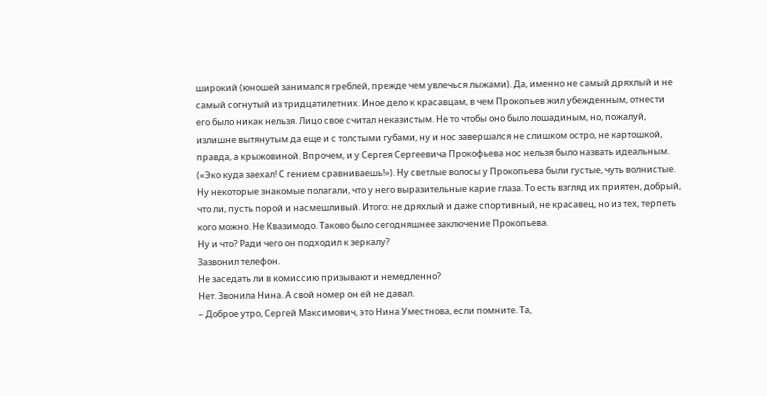широкий (юношей занимался греблей, прежде чем увлечься лыжами). Да, именно не самый дряхлый и не самый согнутый из тридцатилетних. Иное дело к красавцам, в чем Прокопьев жил убежденным, отнести его было никак нельзя. Лицо свое считал неказистым. Не то чтобы оно было лошадиным, но, пожалуй, излишне вытянутым да еще и с толстыми губами, ну и нос завершался не слишком остро, не картошкой, правда, а крыжовиной. Впрочем, и у Сергея Сергеевича Прокофьева нос нельзя было назвать идеальным. («Эко куда заехал! С гением сравниваешь!»). Ну светлые волосы у Прокопьева были густые, чуть волнистые. Ну некоторые знакомые полагали, что у него выразительные карие глаза. То есть взгляд их приятен, добрый, что ли, пусть порой и насмешливый. Итого: не дряхлый и даже спортивный, не красавец, но из тех, терпеть кого можно. Не Квазимодо. Таково было сегодняшнее заключение Прокопьева.
Ну и что? Ради чего он подходил к зеркалу?
Зазвонил телефон.
Не заседать ли в комиссию призывают и немедленно?
Нет. Звонила Нина. А свой номер он ей не давал.
– Доброе утро, Сергей Максимович, это Нина Уместнова, если помните. Та,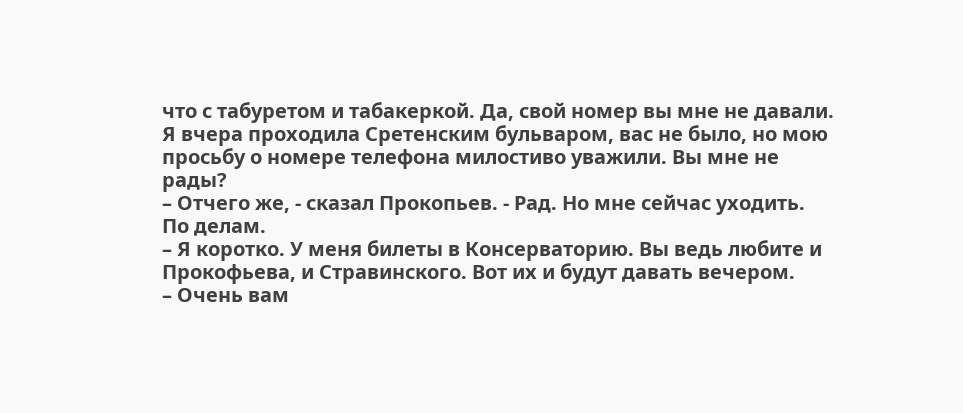что с табуретом и табакеркой. Да, свой номер вы мне не давали. Я вчера проходила Сретенским бульваром, вас не было, но мою просьбу о номере телефона милостиво уважили. Вы мне не рады?
– Отчего же, - сказал Прокопьев. - Рад. Но мне сейчас уходить. По делам.
– Я коротко. У меня билеты в Консерваторию. Вы ведь любите и Прокофьева, и Стравинского. Вот их и будут давать вечером.
– Очень вам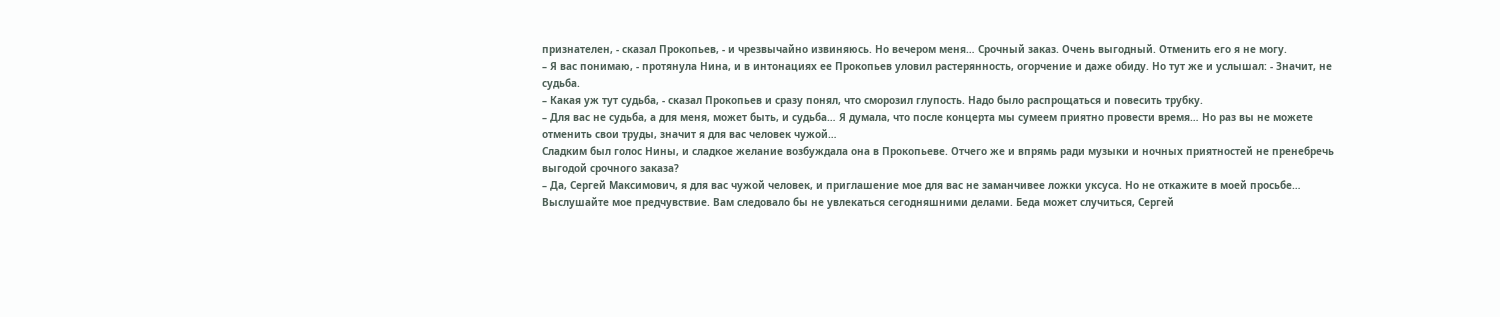признателен, - сказал Прокопьев, - и чрезвычайно извиняюсь. Но вечером меня… Срочный заказ. Очень выгодный. Отменить его я не могу.
– Я вас понимаю, - протянула Нина, и в интонациях ее Прокопьев уловил растерянность, огорчение и даже обиду. Но тут же и услышал: - Значит, не судьба.
– Какая уж тут судьба, - сказал Прокопьев и сразу понял, что сморозил глупость. Надо было распрощаться и повесить трубку.
– Для вас не судьба, а для меня, может быть, и судьба… Я думала, что после концерта мы сумеем приятно провести время… Но раз вы не можете отменить свои труды, значит я для вас человек чужой…
Сладким был голос Нины, и сладкое желание возбуждала она в Прокопьеве. Отчего же и впрямь ради музыки и ночных приятностей не пренебречь выгодой срочного заказа?
– Да, Сергей Максимович, я для вас чужой человек, и приглашение мое для вас не заманчивее ложки уксуса. Но не откажите в моей просьбе… Выслушайте мое предчувствие. Вам следовало бы не увлекаться сегодняшними делами. Беда может случиться, Сергей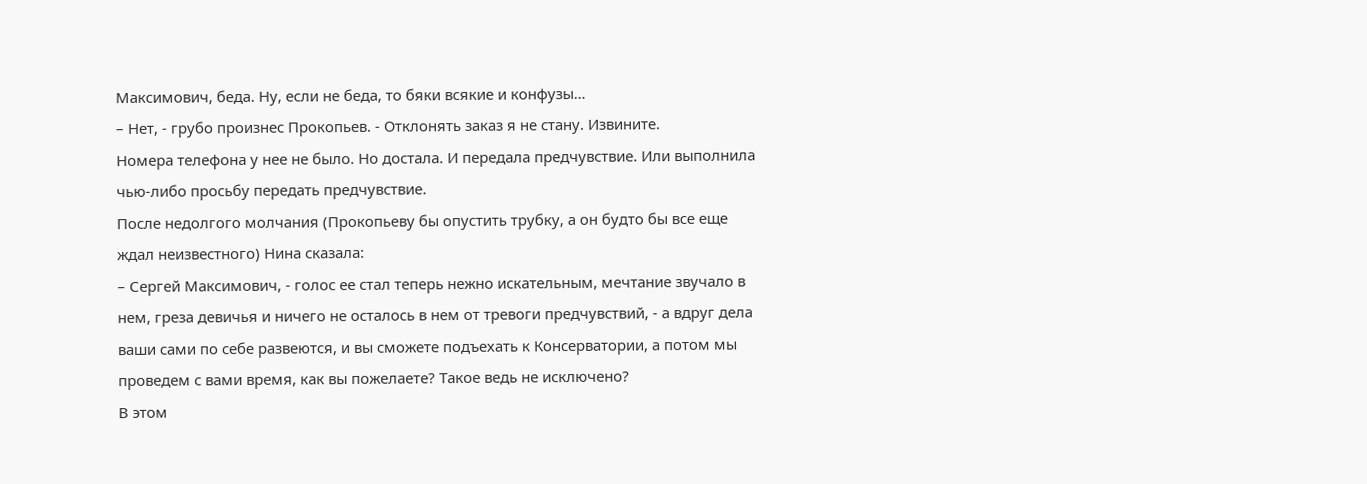Максимович, беда. Ну, если не беда, то бяки всякие и конфузы…
– Нет, - грубо произнес Прокопьев. - Отклонять заказ я не стану. Извините.
Номера телефона у нее не было. Но достала. И передала предчувствие. Или выполнила чью-либо просьбу передать предчувствие.
После недолгого молчания (Прокопьеву бы опустить трубку, а он будто бы все еще ждал неизвестного) Нина сказала:
– Сергей Максимович, - голос ее стал теперь нежно искательным, мечтание звучало в нем, греза девичья и ничего не осталось в нем от тревоги предчувствий, - а вдруг дела ваши сами по себе развеются, и вы сможете подъехать к Консерватории, а потом мы проведем с вами время, как вы пожелаете? Такое ведь не исключено?
В этом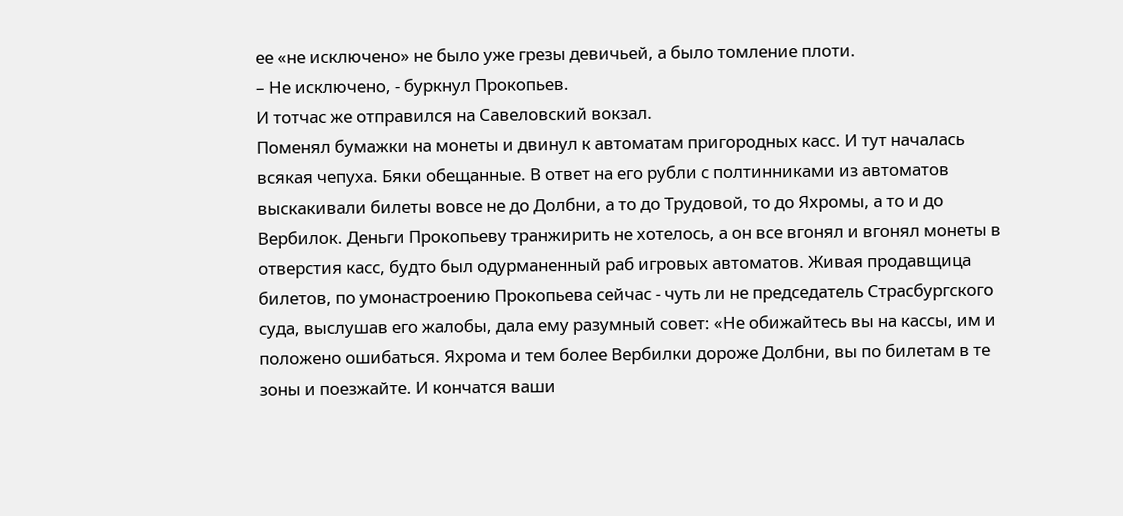ее «не исключено» не было уже грезы девичьей, а было томление плоти.
– Не исключено, - буркнул Прокопьев.
И тотчас же отправился на Савеловский вокзал.
Поменял бумажки на монеты и двинул к автоматам пригородных касс. И тут началась всякая чепуха. Бяки обещанные. В ответ на его рубли с полтинниками из автоматов выскакивали билеты вовсе не до Долбни, а то до Трудовой, то до Яхромы, а то и до Вербилок. Деньги Прокопьеву транжирить не хотелось, а он все вгонял и вгонял монеты в отверстия касс, будто был одурманенный раб игровых автоматов. Живая продавщица билетов, по умонастроению Прокопьева сейчас - чуть ли не председатель Страсбургского суда, выслушав его жалобы, дала ему разумный совет: «Не обижайтесь вы на кассы, им и положено ошибаться. Яхрома и тем более Вербилки дороже Долбни, вы по билетам в те зоны и поезжайте. И кончатся ваши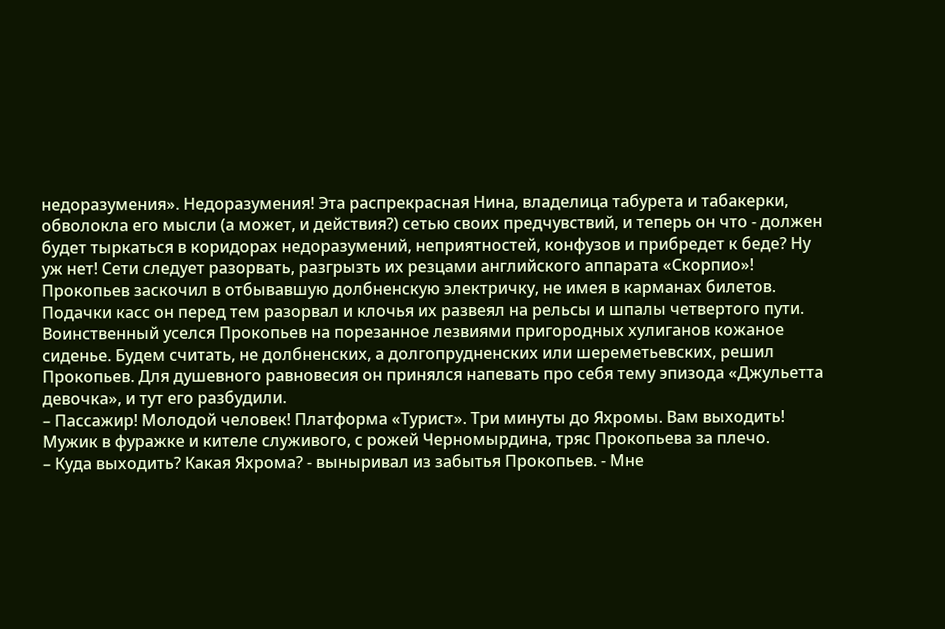недоразумения». Недоразумения! Эта распрекрасная Нина, владелица табурета и табакерки, обволокла его мысли (а может, и действия?) сетью своих предчувствий, и теперь он что - должен будет тыркаться в коридорах недоразумений, неприятностей, конфузов и прибредет к беде? Ну уж нет! Сети следует разорвать, разгрызть их резцами английского аппарата «Скорпио»!
Прокопьев заскочил в отбывавшую долбненскую электричку, не имея в карманах билетов. Подачки касс он перед тем разорвал и клочья их развеял на рельсы и шпалы четвертого пути.
Воинственный уселся Прокопьев на порезанное лезвиями пригородных хулиганов кожаное сиденье. Будем считать, не долбненских, а долгопрудненских или шереметьевских, решил Прокопьев. Для душевного равновесия он принялся напевать про себя тему эпизода «Джульетта девочка», и тут его разбудили.
– Пассажир! Молодой человек! Платформа «Турист». Три минуты до Яхромы. Вам выходить!
Мужик в фуражке и кителе служивого, с рожей Черномырдина, тряс Прокопьева за плечо.
– Куда выходить? Какая Яхрома? - выныривал из забытья Прокопьев. - Мне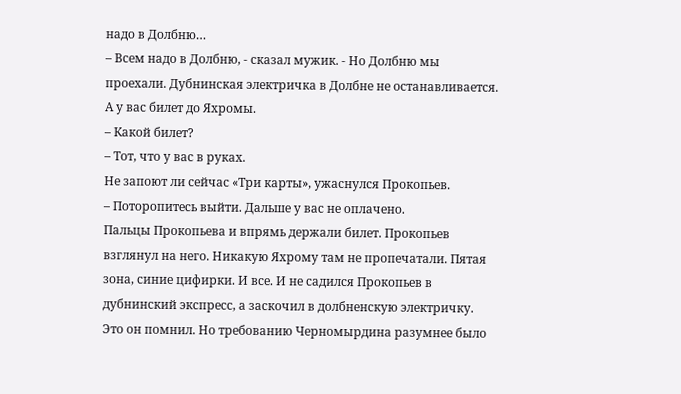надо в Долбню…
– Всем надо в Долбню, - сказал мужик. - Но Долбню мы проехали. Дубнинская электричка в Долбне не останавливается. А у вас билет до Яхромы.
– Какой билет?
– Тот, что у вас в руках.
Не запоют ли сейчас «Три карты», ужаснулся Прокопьев.
– Поторопитесь выйти. Дальше у вас не оплачено.
Пальцы Прокопьева и впрямь держали билет. Прокопьев взглянул на него. Никакую Яхрому там не пропечатали. Пятая зона, синие цифирки. И все. И не садился Прокопьев в дубнинский экспресс, а заскочил в долбненскую электричку. Это он помнил. Но требованию Черномырдина разумнее было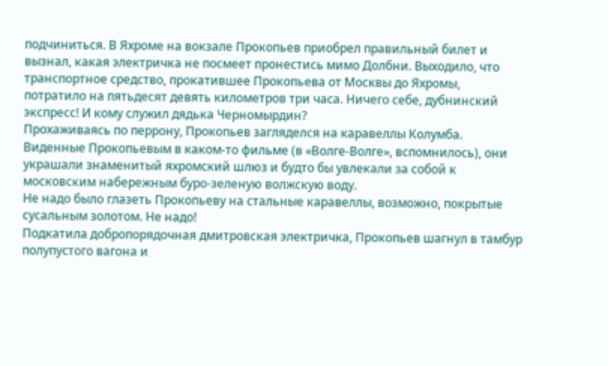подчиниться. В Яхроме на вокзале Прокопьев приобрел правильный билет и вызнал, какая электричка не посмеет пронестись мимо Долбни. Выходило, что транспортное средство, прокатившее Прокопьева от Москвы до Яхромы, потратило на пятьдесят девять километров три часа. Ничего себе, дубнинский экспресс! И кому служил дядька Черномырдин?
Прохаживаясь по перрону, Прокопьев загляделся на каравеллы Колумба. Виденные Прокопьевым в каком-то фильме (в «Волге-Волге», вспомнилось), они украшали знаменитый яхромский шлюз и будто бы увлекали за собой к московским набережным буро-зеленую волжскую воду.
Не надо было глазеть Прокопьеву на стальные каравеллы, возможно, покрытые сусальным золотом. Не надо!
Подкатила добропорядочная дмитровская электричка, Прокопьев шагнул в тамбур полупустого вагона и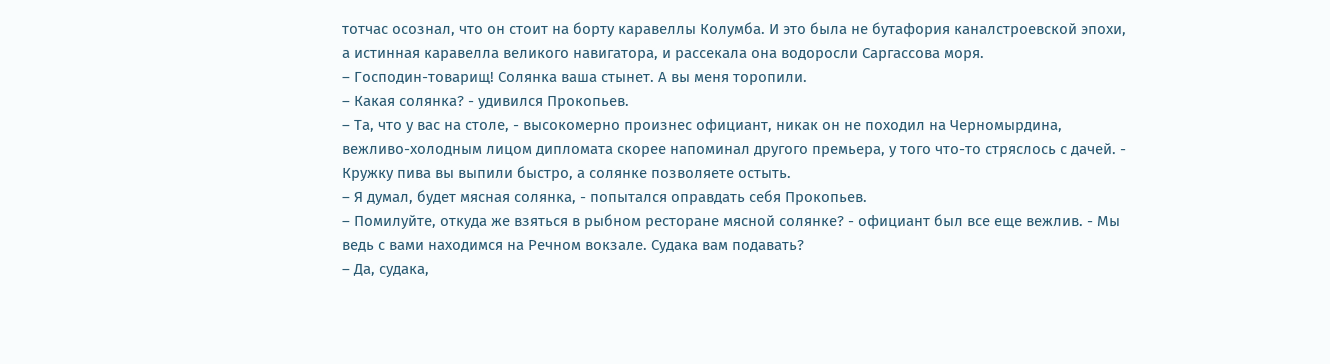тотчас осознал, что он стоит на борту каравеллы Колумба. И это была не бутафория каналстроевской эпохи, а истинная каравелла великого навигатора, и рассекала она водоросли Саргассова моря.
– Господин-товарищ! Солянка ваша стынет. А вы меня торопили.
– Какая солянка? - удивился Прокопьев.
– Та, что у вас на столе, - высокомерно произнес официант, никак он не походил на Черномырдина, вежливо-холодным лицом дипломата скорее напоминал другого премьера, у того что-то стряслось с дачей. - Кружку пива вы выпили быстро, а солянке позволяете остыть.
– Я думал, будет мясная солянка, - попытался оправдать себя Прокопьев.
– Помилуйте, откуда же взяться в рыбном ресторане мясной солянке? - официант был все еще вежлив. - Мы ведь с вами находимся на Речном вокзале. Судака вам подавать?
– Да, судака,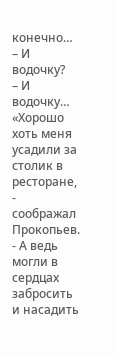конечно…
– И водочку?
– И водочку…
«Хорошо хоть меня усадили за столик в ресторане, - соображал Прокопьев. - А ведь могли в сердцах забросить и насадить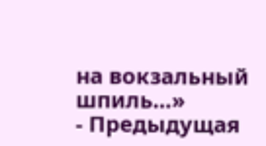на вокзальный шпиль…»
- Предыдущая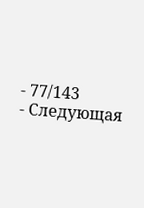- 77/143
- Следующая